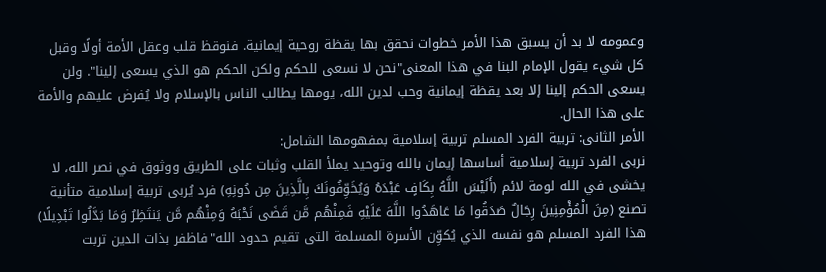وعمومه لا بد أن يسبق هذا الأمر خطوات نحقق بها يقظة روحية إيمانية. فنوقظ قلب وعقل الأمة أولًا وقبل كل شيء يقول الإمام البنا في هذا المعنى"نحن لا نسعى للحكم ولكن الحكم هو الذي يسعى إلينا". ولن يسعى الحكم إلينا إلا بعد يقظة إيمانية وحب لدين الله، يومها يطالب الناس بالإسلام ولا يُفرض عليهم والأمة على هذا الحال.
الأمر الثانى: تربية الفرد المسلم تربية إسلامية بمفهومها الشامل:
نربى الفرد تربية إسلامية أساسها إيمان بالله وتوحيد يملأ القلب وثبات على الطريق ووثوق في نصر الله، لا يخشى في الله لومة لائم (أَلَيْسَ اللَّهُ بِكَافٍ عَبْدَهُ وَيُخَوِّفُونَكَ بِالَّذِينَ مِن دُونِهِ) فرد يُربى تربية إسلامية متأنية تصنع (مِنَ الْمُؤْمِنِينَ رِجَالٌ صَدَقُوا مَا عَاهَدُوا اللَّهَ عَلَيْهِ فَمِنْهُم مَّن قَضَى نَحْبَهُ وَمِنْهُم مَّن يَنتَظِرُ وَمَا بَدَّلُوا تَبْدِيلًا) هذا الفرد المسلم هو نفسه الذي يُكوِّن الأسرة المسلمة التى تقيم حدود الله"فاظفر بذات الدين تربت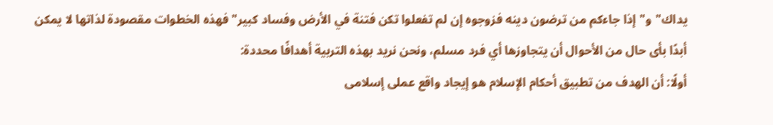يداك"و"إذا جاءكم من ترضون دينه فزوجوه إن لم تفعلوا تكن فتنة في الأرض وفساد كبير"فهذه الخطوات مقصودة لذاتها لا يمكن أبدًا بأى حال من الأحوال أن يتجاوزها أي فرد مسلم، ونحن نريد بهذه التربية أهدافًا محددة:
أولًا: أن الهدف من تطبيق أحكام الإسلام هو إيجاد واقع عملى إسلامى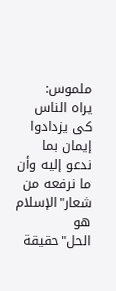ملموس:
يراه الناس كى يزدادوا إيمان بما ندعو إليه وأن ما نرفعه من شعار"الإسلام هو الحل"حقيقة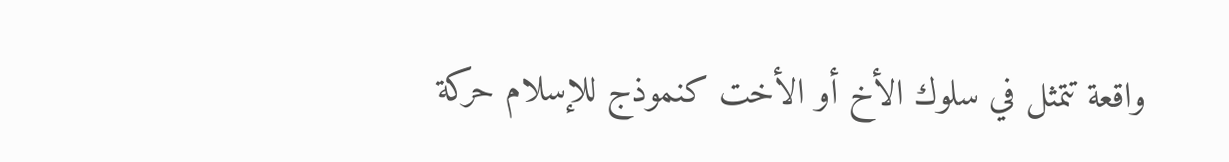واقعة تتمثل في سلوك الأخ أو الأخت كنموذج للإسلام حركة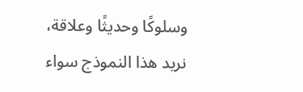وسلوكًا وحديثًا وعلاقة، نريد هذا النموذج سواء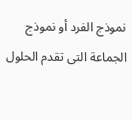نموذج الفرد أو نموذج الجماعة التى تقدم الحلول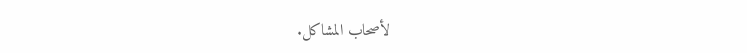لأصحاب المشاكل.